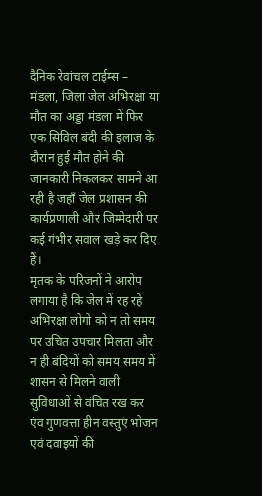दैनिक रेवांचल टाईम्स – मंडला, जिला जेल अभिरक्षा या मौत का अड्डा मंडला में फिर एक सिविल बंदी की इलाज के दौरान हुई मौत होने की जानकारी निकलकर सामने आ रही है जहाँ जेल प्रशासन की कार्यप्रणाली और जिम्मेदारी पर कई गंभीर सवाल खड़े कर दिए हैं।
मृतक के परिजनों ने आरोप लगाया है कि जेल में रह रहे अभिरक्षा लोगो को न तो समय पर उचित उपचार मिलता और न ही बंदियों को समय समय में शासन से मिलने वाली सुविधाओं से वंचित रख कर एंव गुणवत्ता हीन वस्तुएं भोजन एवं दवाइयों की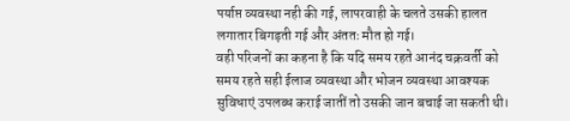पर्याप्त व्यवस्था नही की गई, लापरवाही के चलते उसकी हालत लगातार बिगड़ती गई और अंततः मौत हो गई।
वही परिजनों का कहना है कि यदि समय रहते आनंद चक्रवर्ती को समय रहते सही ईलाज व्यवस्था और भोजन व्यवस्था आवश्यक सुविधाएं उपलब्ध कराई जातीं तो उसकी जान बचाई जा सकती थी।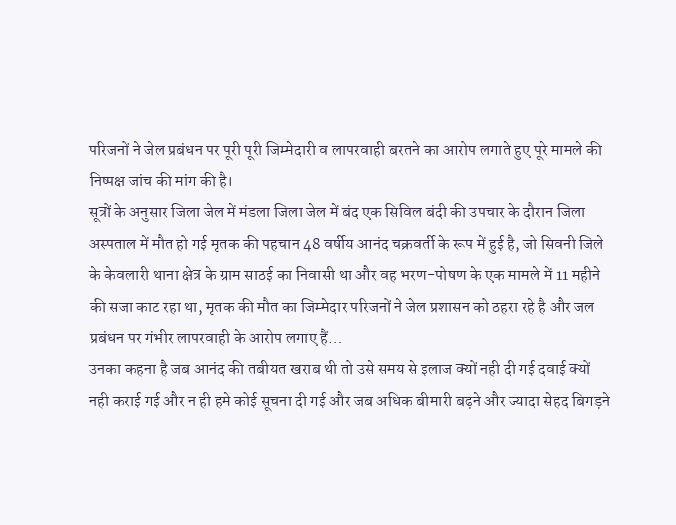परिजनों ने जेल प्रबंधन पर पूरी पूरी जिम्मेदारी व लापरवाही बरतने का आरोप लगाते हुए पूरे मामले की निष्पक्ष जांच की मांग की है।
सूत्रों के अनुसार जिला जेल में मंडला जिला जेल में बंद एक सिविल बंदी की उपचार के दौरान जिला अस्पताल में मौत हो गई मृतक की पहचान 48 वर्षीय आनंद चक्रवर्ती के रूप में हुई है, जो सिवनी जिले के केवलारी थाना क्षेत्र के ग्राम साठई का निवासी था और वह भरण-पोषण के एक मामले में 11 महीने की सजा काट रहा था, मृतक की मौत का जिम्मेदार परिजनों ने जेल प्रशासन को ठहरा रहे है और जल प्रबंधन पर गंभीर लापरवाही के आरोप लगाए हैं…
उनका कहना है जब आनंद की तबीयत खराब थी तो उसे समय से इलाज क्यों नही दी गई दवाई क्यों नही कराई गई और न ही हमे कोई सूचना दी गई और जब अधिक बीमारी बढ़ने और ज्यादा सेहद बिगड़ने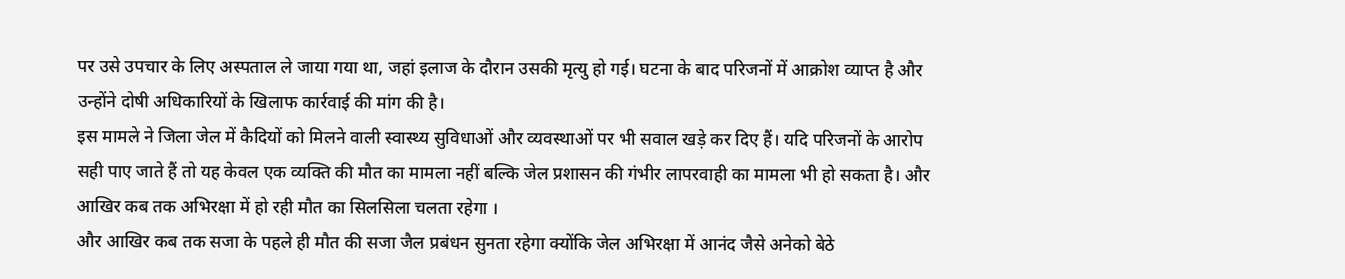पर उसे उपचार के लिए अस्पताल ले जाया गया था, जहां इलाज के दौरान उसकी मृत्यु हो गई। घटना के बाद परिजनों में आक्रोश व्याप्त है और उन्होंने दोषी अधिकारियों के खिलाफ कार्रवाई की मांग की है।
इस मामले ने जिला जेल में कैदियों को मिलने वाली स्वास्थ्य सुविधाओं और व्यवस्थाओं पर भी सवाल खड़े कर दिए हैं। यदि परिजनों के आरोप सही पाए जाते हैं तो यह केवल एक व्यक्ति की मौत का मामला नहीं बल्कि जेल प्रशासन की गंभीर लापरवाही का मामला भी हो सकता है। और आखिर कब तक अभिरक्षा में हो रही मौत का सिलसिला चलता रहेगा ।
और आखिर कब तक सजा के पहले ही मौत की सजा जैल प्रबंधन सुनता रहेगा क्योंकि जेल अभिरक्षा में आनंद जैसे अनेको बेठे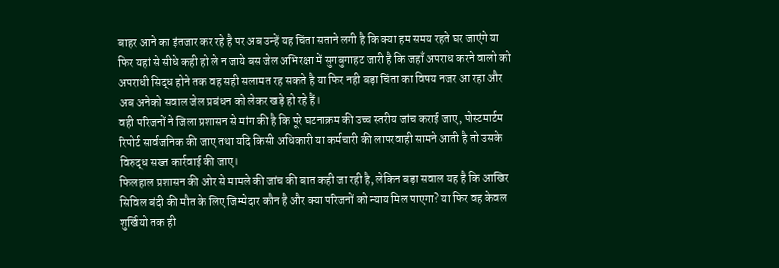बाहर आने का इंतजार कर रहे है पर अब उन्हें यह चिंता सताने लगी है कि क्या हम समय रहते घर जाएंगे या फिर यहां से सीधे कही हो ले न जाये बस जेल अभिरक्षा में सुगबुगाहट जारी है कि जहाँ अपराध करने वालो को अपराधी सिद्ध होने तक वह सही सलामत रह सकते है या फिर नही बड़ा चिंता का विषय नजर आ रहा और अब अनेको सवाल जेल प्रबंधन को लेकर खड़े हो रहे हैं।
वही परिजनों ने जिला प्रशासन से मांग की है कि पूरे घटनाक्रम की उच्च स्तरीय जांच कराई जाए, पोस्टमार्टम रिपोर्ट सार्वजनिक की जाए तथा यदि किसी अधिकारी या कर्मचारी की लापरवाही सामने आती है तो उसके विरुद्ध सख्त कार्रवाई की जाए।
फिलहाल प्रशासन की ओर से मामले की जांच की बात कही जा रही है, लेकिन बड़ा सवाल यह है कि आखिर सिविल बंदी की मौत के लिए जिम्मेदार कौन है और क्या परिजनों को न्याय मिल पाएगा? या फिर वह केवल शुर्खियो तक ही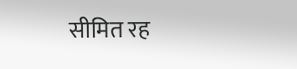सीमित रह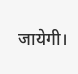जायेगी।